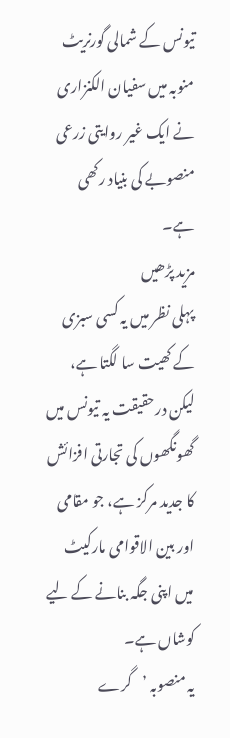تیونس کے شمالی گورنریٹ منوبہ میں سفیان الکنزاری نے ایک غیر روایتی زرعی منصوبے کی بنیاد رکھی ہے۔
مزید پڑھیں
پہلی نظر میں یہ کسی سبزی کے کھیت سا لگتا ہے، لیکن درحقیقت یہ تیونس میں گھونگھوں کی تجارتی افزائش کا جدید مرکز ہے، جو مقامی اور بین الاقوامی مارکیٹ میں اپنی جگہ بنانے کے لیے کوشاں ہے۔
یہ منصوبہ ’گرے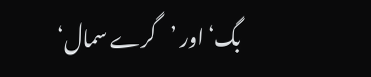بگ‘ اور ’گرے سمال‘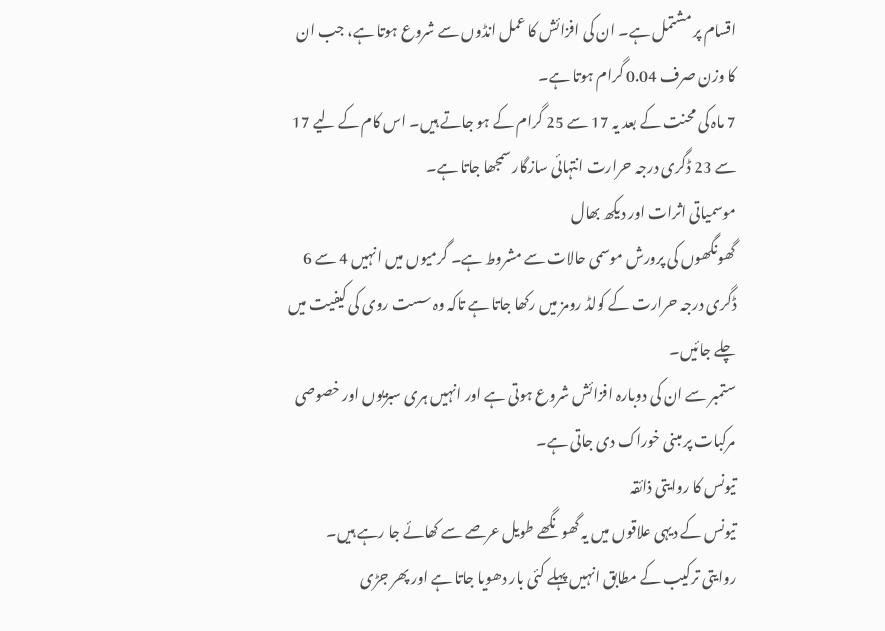اقسام پر مشتمل ہے۔ ان کی افزائش کا عمل انڈوں سے شروع ہوتا ہے، جب ان کا وزن صرف 0.04 گرام ہوتا ہے۔
7 ماہ کی محنت کے بعد یہ 17 سے 25 گرام کے ہو جاتے ہیں۔ اس کام کے لیے 17 سے 23 ڈگری درجہ حرارت انتہائی سازگار سمجھا جاتا ہے۔
موسمیاتی اثرات اور دیکھ بھال
گھونگھوں کی پرورش موسمی حالات سے مشروط ہے۔ گرمیوں میں انہیں 4 سے 6 ڈگری درجہ حرارت کے کولڈ رومز میں رکھا جاتا ہے تاکہ وہ سست روی کی کیفیت میں چلے جائیں۔
ستمبر سے ان کی دوبارہ افزائش شروع ہوتی ہے اور انہیں ہری سبزیوں اور خصوصی مرکبات پر مبنی خوراک دی جاتی ہے۔
تیونس کا روایتی ذائقہ
تیونس کے دیہی علاقوں میں یہ گھونگھے طویل عرصے سے کھائے جا رہے ہیں۔
روایتی ترکیب کے مطابق انہیں پہلے کئی بار دھویا جاتا ہے اور پھر جڑی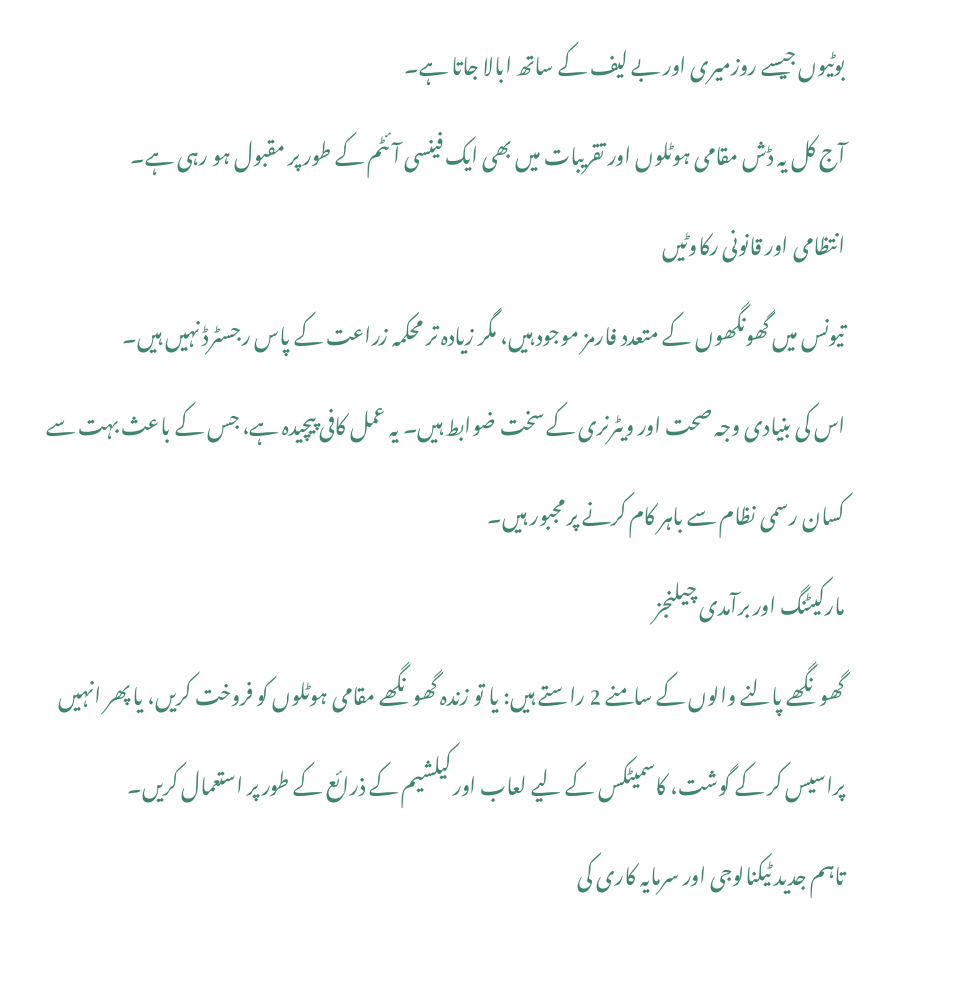بوٹیوں جیسے روزمیری اور بے لیف کے ساتھ ابالا جاتا ہے۔
آج کل یہ ڈش مقامی ہوٹلوں اور تقریبات میں بھی ایک فینسی آئٹم کے طور پر مقبول ہو رہی ہے۔
انتظامی اور قانونی رکاوٹیں
تیونس میں گھونگھوں کے متعدد فارمز موجود ہیں، مگر زیادہ تر محکمہ زراعت کے پاس رجسٹرڈ نہیں ہیں۔
اس کی بنیادی وجہ صحت اور ویٹرنری کے سخت ضوابط ہیں۔ یہ عمل کافی پیچیدہ ہے، جس کے باعث بہت سے کسان رسمی نظام سے باہر کام کرنے پر مجبور ہیں۔
مارکیٹنگ اور برآمدی چیلنجز
گھونگھے پالنے والوں کے سامنے 2 راستے ہیں: یا تو زندہ گھونگھے مقامی ہوٹلوں کو فروخت کریں، یا پھر انہیں پراسیس کر کے گوشت، کاسمیٹکس کے لیے لعاب اور کیلشیم کے ذرائع کے طور پر استعمال کریں۔
تاہم جدید ٹیکنالوجی اور سرمایہ کاری کی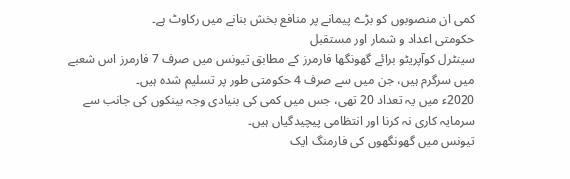کمی ان منصوبوں کو بڑے پیمانے پر منافع بخش بنانے میں رکاوٹ ہے۔
حکومتی اعداد و شمار اور مستقبل
سینٹرل کوآپریٹو برائے گھونگھا فارمرز کے مطابق تیونس میں صرف 7 فارمرز اس شعبے میں سرگرم ہیں، جن میں سے صرف 4 حکومتی طور پر تسلیم شدہ ہیں۔
2020ء میں یہ تعداد 20 تھی، جس میں کمی کی بنیادی وجہ بینکوں کی جانب سے سرمایہ کاری نہ کرنا اور انتظامی پیچیدگیاں ہیں۔
تیونس میں گھونگھوں کی فارمنگ ایک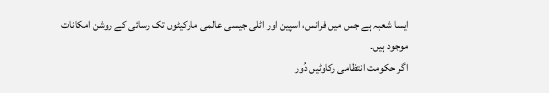ایسا شعبہ ہے جس میں فرانس، اسپین اور اٹلی جیسی عالمی مارکیٹوں تک رسائی کے روشن امکانات موجود ہیں۔
اگر حکومت انتظامی رکاوٹیں دُور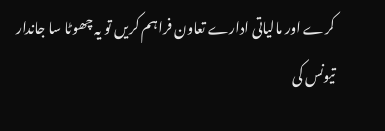کرے اور مالیاتی ادارے تعاون فراہم کریں تو یہ چھوٹا سا جاندار تیونس کی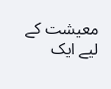معیشت کے لیے ایک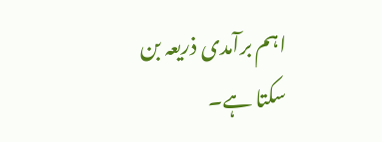اہم برآمدی ذریعہ بن سکتا ہے۔